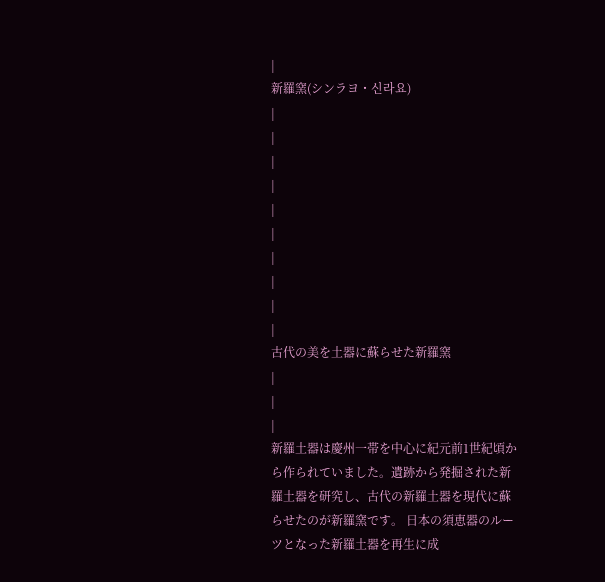|
新羅窯(シンラヨ・신라요)
|
|
|
|
|
|
|
|
|
|
古代の美を土器に蘇らせた新羅窯
|
|
|
新羅土器は慶州一帯を中心に紀元前1世紀頃から作られていました。遺跡から発掘された新羅土器を研究し、古代の新羅土器を現代に蘇らせたのが新羅窯です。 日本の須恵器のルーツとなった新羅土器を再生に成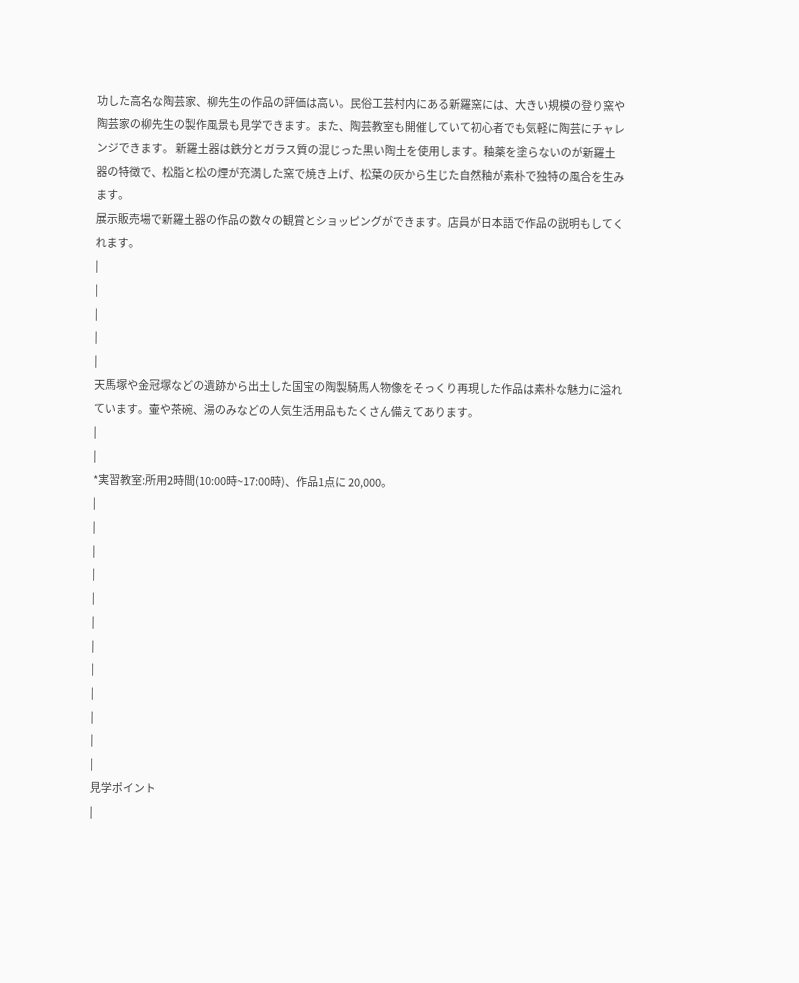功した高名な陶芸家、柳先生の作品の評価は高い。民俗工芸村内にある新羅窯には、大きい規模の登り窯や陶芸家の柳先生の製作風景も見学できます。また、陶芸教室も開催していて初心者でも気軽に陶芸にチャレンジできます。 新羅土器は鉄分とガラス質の混じった黒い陶土を使用します。釉薬を塗らないのが新羅土器の特徴で、松脂と松の煙が充満した窯で焼き上げ、松葉の灰から生じた自然釉が素朴で独特の風合を生みます。
展示販売場で新羅土器の作品の数々の観賞とショッピングができます。店員が日本語で作品の説明もしてくれます。
|
|
|
|
|
天馬塚や金冠塚などの遺跡から出土した国宝の陶製騎馬人物像をそっくり再現した作品は素朴な魅力に溢れています。壷や茶碗、湯のみなどの人気生活用品もたくさん備えてあります。
|
|
*実習教室:所用2時間(10:00時~17:00時)、作品1点に 20,000。
|
|
|
|
|
|
|
|
|
|
|
|
見学ポイント
|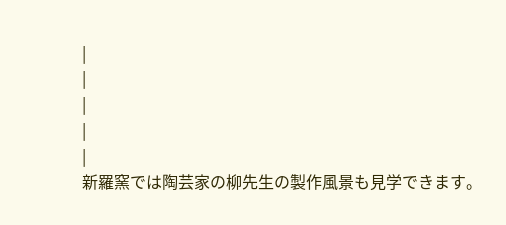|
|
|
|
|
新羅窯では陶芸家の柳先生の製作風景も見学できます。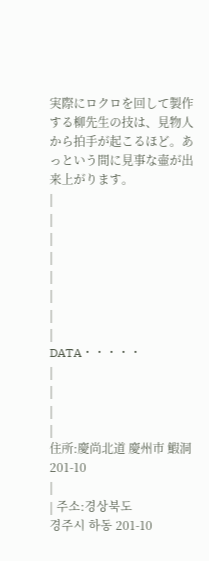実際にロクロを回して製作する柳先生の技は、見物人から拍手が起こるほど。あっという間に見事な壷が出来上がります。
|
|
|
|
|
|
|
|
DATA・・・・・
|
|
|
|
住所:慶尚北道 慶州市 鰕洞 201-10
|
| 주소:경상북도
경주시 하동 201-10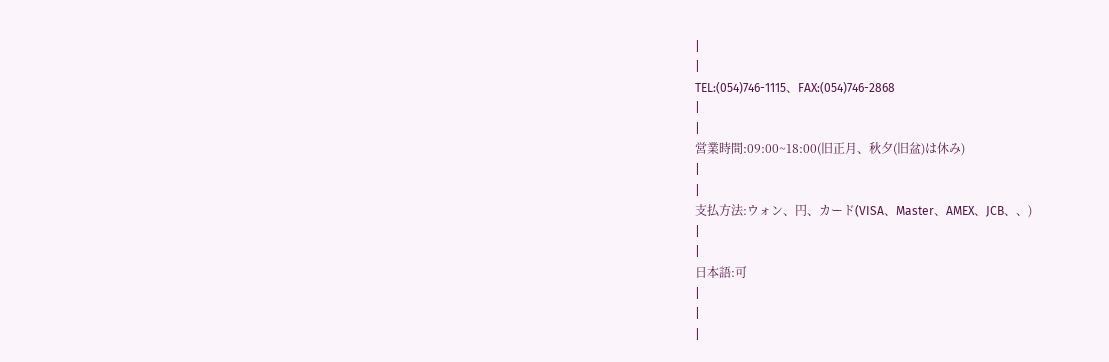|
|
TEL:(054)746-1115、FAX:(054)746-2868
|
|
営業時間:09:00~18:00(旧正月、秋夕(旧盆)は休み)
|
|
支払方法:ウォン、円、カード(VISA、Master、AMEX、JCB、、)
|
|
日本語:可
|
|
|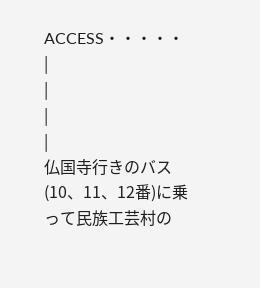ACCESS・・・・・
|
|
|
|
仏国寺行きのバス(10、11、12番)に乗って民族工芸村の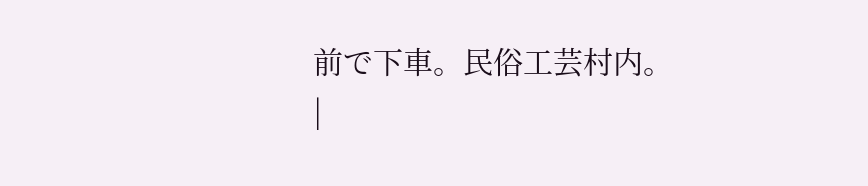前で下車。民俗工芸村内。
|